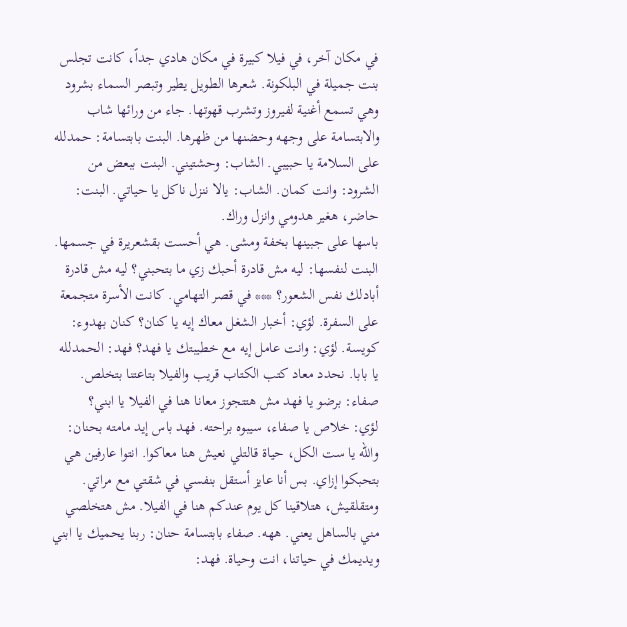في مكان آخر، في فيلا كبيرة في مكان هادي جداً، كانت تجلس بنت جميلة في البلكونة. شعرها الطويل يطير وتبصر السماء بشرود وهي تسمع أغنية لفيروز وتشرب قهوتها. جاء من ورائها شاب والابتسامة على وجهه وحضنها من ظهرها. البنت بابتسامة: حمدلله على السلامة يا حبيبي. الشاب: وحشتيني. البنت ببعض من الشرود: وانت كمان. الشاب: يالا ننزل ناكل يا حياتي. البنت: حاضر، هغير هدومي وانزل وراك.
باسها على جبينها بخفة ومشى. هي أحست بقشعريرة في جسمها. البنت لنفسها: ليه مش قادرة أحبك زي ما بتحبني؟ ليه مش قادرة أبادلك نفس الشعور؟ *** في قصر التهامي. كانت الأسرة متجمعة على السفرة. لؤي: أخبار الشغل معاك إيه يا كنان؟ كنان بهدوء: كويسة. لؤي: وانت عامل إيه مع خطيبتك يا فهد؟ فهد: الحمدلله يا بابا. نحدد معاد كتب الكتاب قريب والفيلا بتاعتنا بتخلص. صفاء: برضو يا فهد مش هتتجوز معانا هنا في الفيلا يا ابني؟
لؤي: خلاص يا صفاء، سيبوه براحته. فهد باس إيد مامته بحنان: والله يا ست الكل، حياة قالتلي نعيش هنا معاكوا. انتوا عارفين هي بتحبكوا إزاي. بس أنا عايز أستقل بنفسي في شقتي مع مراتي. ومتقلقيش، هتلاقينا كل يوم عندكم هنا في الفيلا. مش هتخلصي مني بالساهل يعني. ههه. صفاء بابتسامة حنان: ربنا يحميك يا ابني ويديمك في حياتنا، انت وحياة. فهد: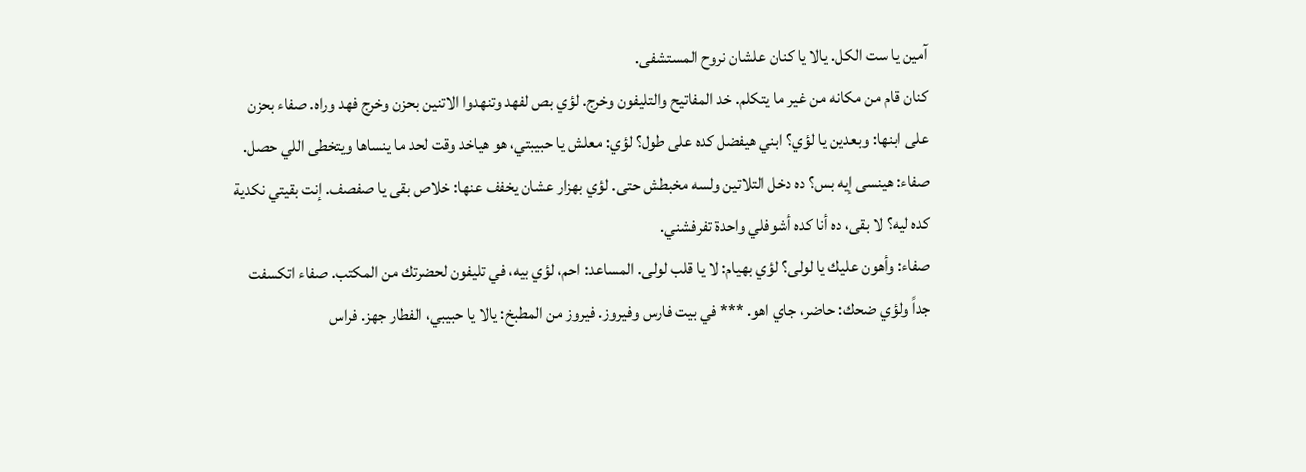آمين يا ست الكل. يالا يا كنان علشان نروح المستشفى.
كنان قام من مكانه من غير ما يتكلم. خد المفاتيح والتليفون وخرج. لؤي بص لفهد وتنهدوا الاتنين بحزن وخرج فهد وراه. صفاء بحزن على ابنها: وبعدين يا لؤي؟ ابني هيفضل كده على طول؟ لؤي: معلش يا حبيبتي، هو هياخد وقت لحد ما ينساها ويتخطى اللي حصل. صفاء: هينسى إيه بس؟ ده دخل التلاتين ولسه مخبطش حتى. لؤي بهزار عشان يخفف عنها: خلاص بقى يا صفصف. إنت بقيتي نكدية كده ليه؟ لا بقى، ده أنا كده أشوفلي واحدة تفرفشني.
صفاء: وأهون عليك يا لولى؟ لؤي بهيام: لا يا قلب لولى. المساعد: احم، لؤي بيه، في تليفون لحضرتك من المكتب. صفاء اتكسفت جداً ولؤي ضحك: حاضر، جاي اهو. *** في بيت فارس وفيروز. فيروز من المطبخ: يالا يا حبيبي، الفطار جهز. فراس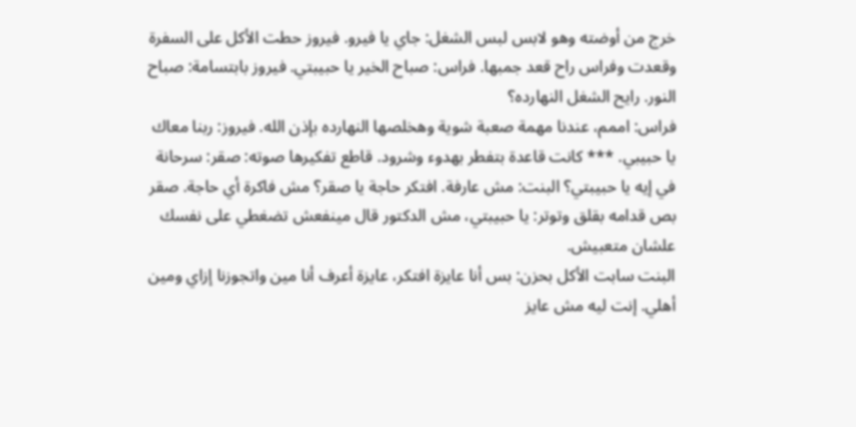خرج من أوضته وهو لابس لبس الشغل: جاي يا فيرو. فيروز حطت الأكل على السفرة وقعدت وفراس راح قعد جمبها. فراس: صباح الخير يا حبيبتي. فيروز بابتسامة: صباح النور. رايح الشغل النهارده؟
فراس: اممم، عندنا مهمة صعبة شوية وهخلصها النهارده بإذن الله. فيروز: ربنا معاك يا حبيبي. *** كانت قاعدة بتفطر بهدوء وشرود. قاطع تفكيرها صوته: صقر: سرحانة في إيه يا حبيبتي؟ البنت: مش عارفة. افتكر حاجة يا صقر؟ مش فاكرة أي حاجة. صقر بص قدامه بقلق وتوتر: يا حبيبتي، مش الدكتور قال مينفعش تضغطي على نفسك علشان متعبيش.
البنت سابت الأكل بحزن: بس أنا عايزة افتكر، عايزة أعرف أنا مين واتجوزنا إزاي ومين أهلي. إنت ليه مش عايز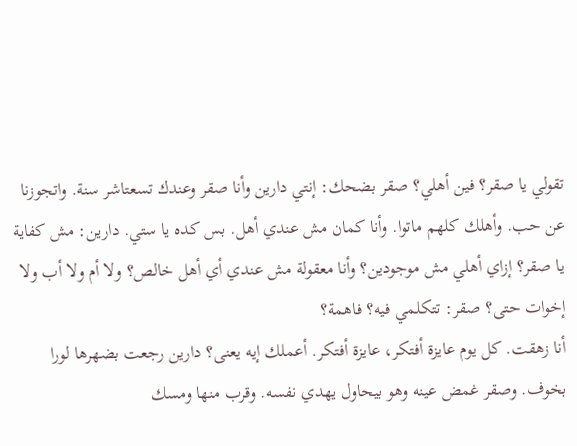تقولي يا صقر؟ فين أهلي؟ صقر بضحك: إنتي دارين وأنا صقر وعندك تسعتاشر سنة. واتجوزنا عن حب. وأهلك كلهم ماتوا. وأنا كمان مش عندي أهل. بس كده يا ستي. دارين: مش كفاية يا صقر؟ إزاي أهلي مش موجودين؟ وأنا معقولة مش عندي أي أهل خالص؟ ولا أم ولا أب ولا إخوات حتى؟ صقر: تتكلمي فيه؟ فاهمة؟
أنا زهقت. كل يوم عايزة أفتكر، عايزة أفتكر. أعملك إيه يعنى؟ دارين رجعت بضهرها لورا بخوف. وصقر غمض عينه وهو بيحاول يهدي نفسه. وقرب منها ومسك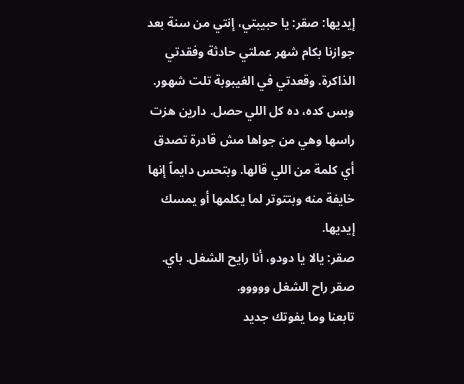إيديها: صقر: يا حبيبتي، إنتي من سنة بعد جوازنا بكام شهر عملتي حادثة وفقدتي الذاكرة. وقعدتي في الغيبوبة تلت شهور. وبس كده، ده كل اللي حصل. دارين هزت راسها وهي من جواها مش قادرة تصدق أي كلمة من اللي قالها. وبتحس دايماً إنها خايفة منه وبتتوتر لما يكلمها أو يمسك إيديها.
صقر: يالا يا دودو، أنا رايح الشغل. باي. صقر راح الشغل ووووو.
تابعنا وما يفوتك جديد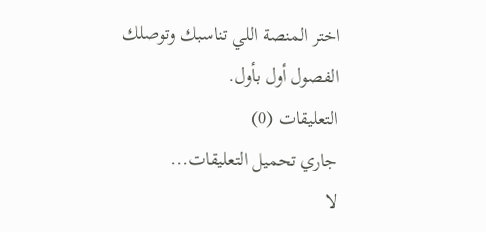اختر المنصة اللي تناسبك وتوصلك الفصول أول بأول.
التعليقات (0)
جاري تحميل التعليقات...
لا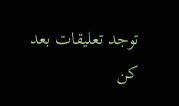توجد تعليقات بعد
كن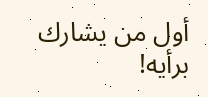أول من يشارك برأيه!